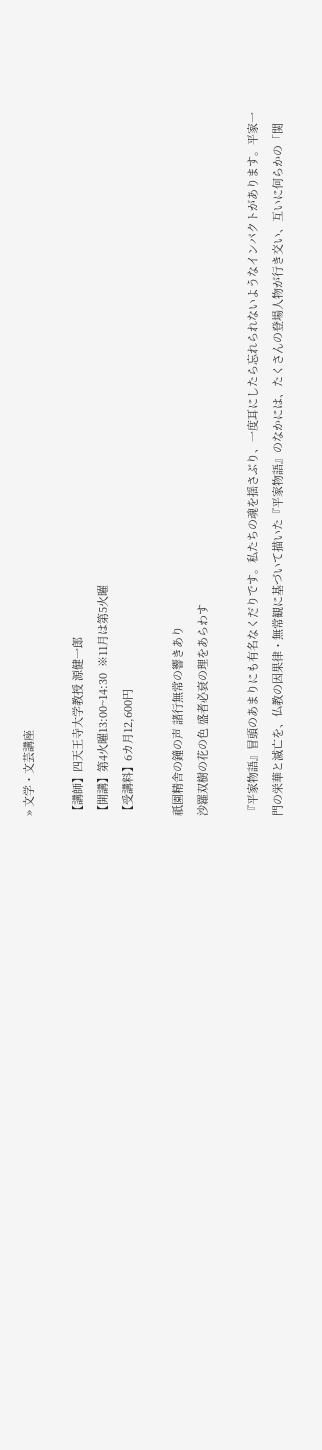» 文学・文芸講座

【講師】四天王寺大学教授 源健一郎
【開講】第4火曜13:00~14:30  ※11月は第5火曜
【受講料】6カ月12,600円

祇園精舎の鐘の声 諸行無常の響きあり
沙羅双樹の花の色 盛者必衰の理をあらわす

『平家物語』冒頭のあまりにも有名なくだりです。私たちの魂を揺さぶり、一度耳にしたら忘れられないようなインパクトがあります。平家一門の栄華と滅亡を、仏教の因果律・無常観に基づいて描いた『平家物語』のなかには、たくさんの登場人物が行き交い、互いに何らかの「関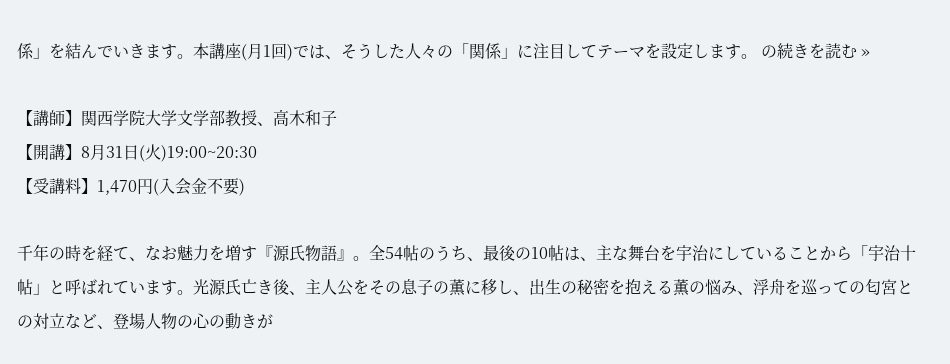係」を結んでいきます。本講座(月1回)では、そうした人々の「関係」に注目してテーマを設定します。 の続きを読む »

【講師】関西学院大学文学部教授、高木和子
【開講】8月31日(火)19:00~20:30
【受講料】1,470円(入会金不要)

千年の時を経て、なお魅力を増す『源氏物語』。全54帖のうち、最後の10帖は、主な舞台を宇治にしていることから「宇治十帖」と呼ばれています。光源氏亡き後、主人公をその息子の薫に移し、出生の秘密を抱える薫の悩み、浮舟を巡っての匂宮との対立など、登場人物の心の動きが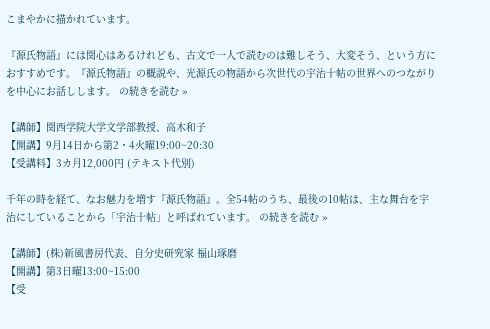こまやかに描かれています。

『源氏物語』には関心はあるけれども、古文で一人で読むのは難しそう、大変そう、という方におすすめです。『源氏物語』の概説や、光源氏の物語から次世代の宇治十帖の世界へのつながりを中心にお話しします。 の続きを読む »

【講師】関西学院大学文学部教授、高木和子
【開講】9月14日から第2・4火曜19:00~20:30
【受講料】3カ月12,000円 (テキスト代別)

千年の時を経て、なお魅力を増す『源氏物語』。全54帖のうち、最後の10帖は、主な舞台を宇治にしていることから「宇治十帖」と呼ばれています。 の続きを読む »

【講師】(株)新風書房代表、自分史研究家 福山琢磨
【開講】第3日曜13:00~15:00
【受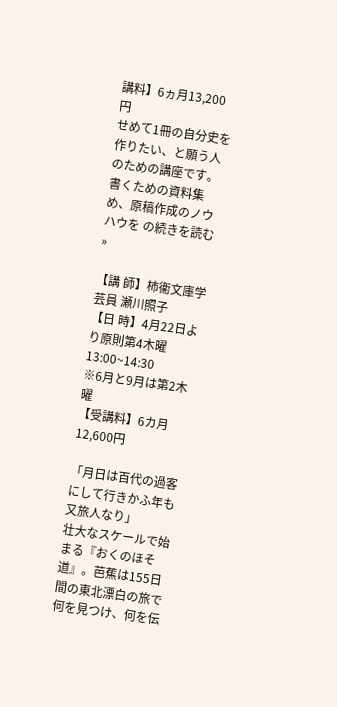講料】6ヵ月13,200円
せめて1冊の自分史を作りたい、と願う人のための講座です。書くための資料集め、原稿作成のノウハウを の続きを読む »

【講 師】柿衞文庫学芸員 瀬川照子
【日 時】4月22日より原則第4木曜13:00~14:30
※6月と9月は第2木曜
【受講料】6カ月12,600円

「月日は百代の過客にして行きかふ年も又旅人なり」
壮大なスケールで始まる『おくのほそ道』。芭蕉は155日間の東北漂白の旅で何を見つけ、何を伝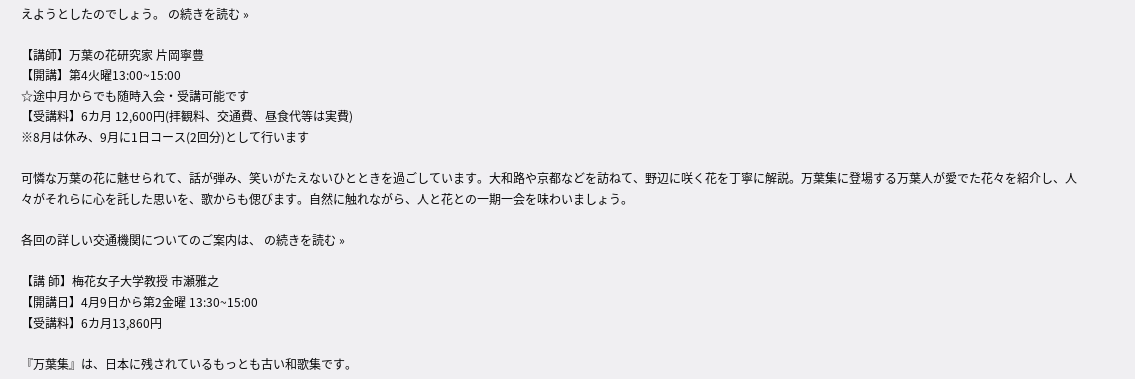えようとしたのでしょう。 の続きを読む »

【講師】万葉の花研究家 片岡寧豊
【開講】第4火曜13:00~15:00
☆途中月からでも随時入会・受講可能です
【受講料】6カ月 12,600円(拝観料、交通費、昼食代等は実費)
※8月は休み、9月に1日コース(2回分)として行います

可憐な万葉の花に魅せられて、話が弾み、笑いがたえないひとときを過ごしています。大和路や京都などを訪ねて、野辺に咲く花を丁寧に解説。万葉集に登場する万葉人が愛でた花々を紹介し、人々がそれらに心を託した思いを、歌からも偲びます。自然に触れながら、人と花との一期一会を味わいましょう。

各回の詳しい交通機関についてのご案内は、 の続きを読む »

【講 師】梅花女子大学教授 市瀬雅之
【開講日】4月9日から第2金曜 13:30~15:00
【受講料】6カ月13,860円

『万葉集』は、日本に残されているもっとも古い和歌集です。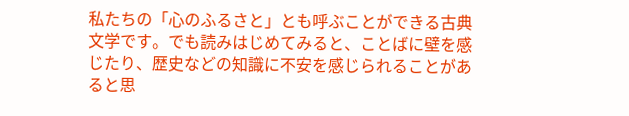私たちの「心のふるさと」とも呼ぶことができる古典文学です。でも読みはじめてみると、ことばに壁を感じたり、歴史などの知識に不安を感じられることがあると思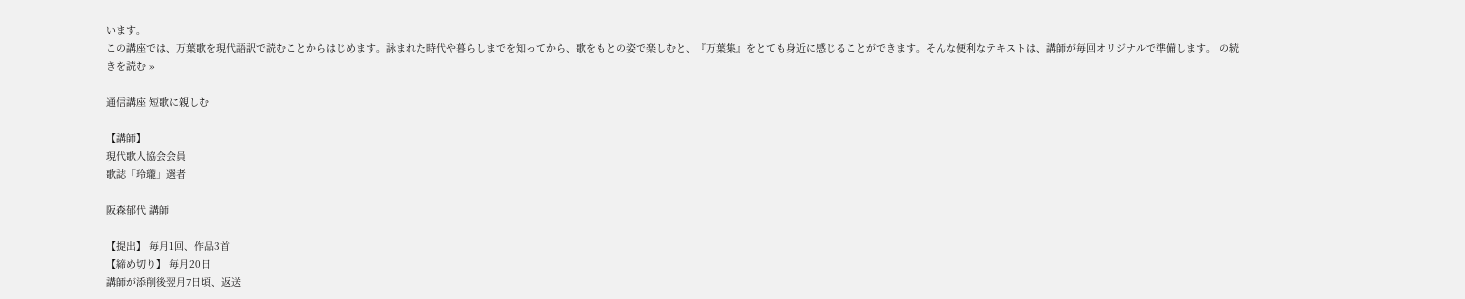います。
この講座では、万葉歌を現代語訳で読むことからはじめます。詠まれた時代や暮らしまでを知ってから、歌をもとの姿で楽しむと、『万葉集』をとても身近に感じることができます。そんな便利なテキストは、講師が毎回オリジナルで準備します。 の続きを読む »

通信講座 短歌に親しむ

【講師】
現代歌人協会会員
歌誌「玲瓏」選者

阪森郁代 講師

【提出】 毎月1回、作品3首
【締め切り】 毎月20日
講師が添削後翌月7日頃、返送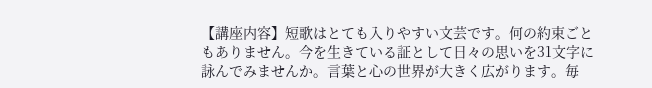【講座内容】短歌はとても入りやすい文芸です。何の約束ごともありません。今を生きている証として日々の思いを31文字に詠んでみませんか。言葉と心の世界が大きく広がります。毎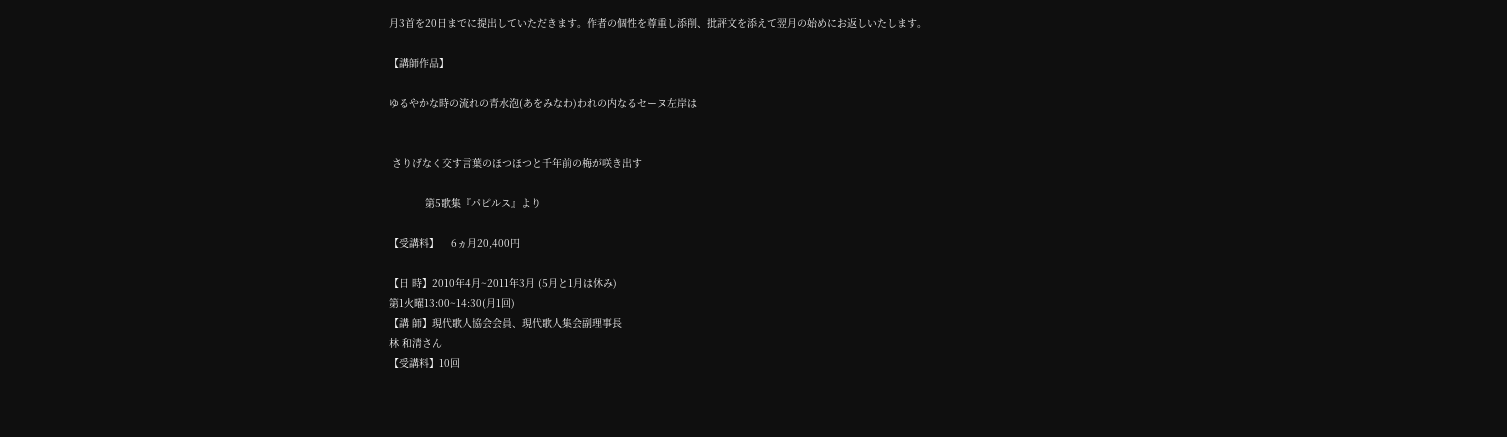月3首を20日までに提出していただきます。作者の個性を尊重し添削、批評文を添えて翌月の始めにお返しいたします。

【講師作品】

ゆるやかな時の流れの青水泡(あをみなわ)われの内なるセーヌ左岸は


 さりげなく交す言葉のほつほつと千年前の梅が咲き出す

            第5歌集『パピルス』より

【受講料】    6ヵ月20,400円

【日 時】2010年4月~2011年3月 (5月と1月は休み)
第1火曜13:00~14:30(月1回)
【講 師】現代歌人協会会員、現代歌人集会副理事長
林 和清さん
【受講料】10回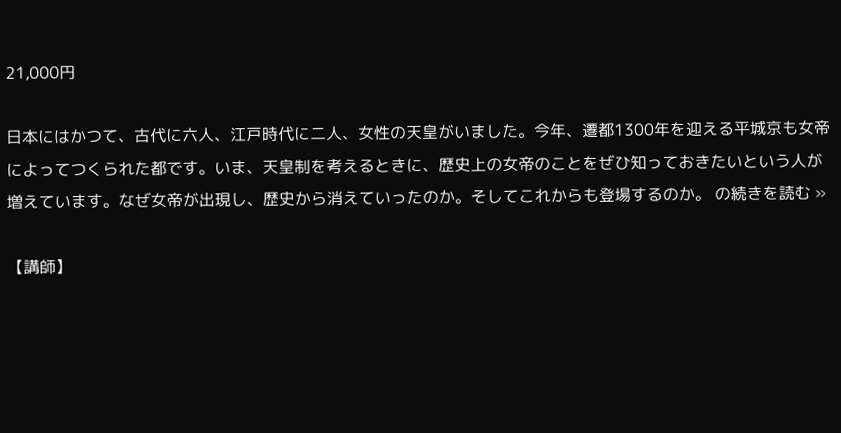21,000円

日本にはかつて、古代に六人、江戸時代に二人、女性の天皇がいました。今年、遷都1300年を迎える平城京も女帝によってつくられた都です。いま、天皇制を考えるときに、歴史上の女帝のことをぜひ知っておきたいという人が増えています。なぜ女帝が出現し、歴史から消えていったのか。そしてこれからも登場するのか。 の続きを読む »

【講師】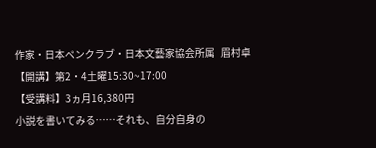作家・日本ペンクラブ・日本文藝家協会所属   眉村卓
【開講】第2・4土曜15:30~17:00
【受講料】3ヵ月16,380円
小説を書いてみる……それも、自分自身の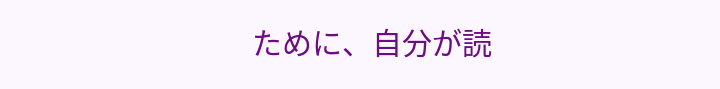ために、自分が読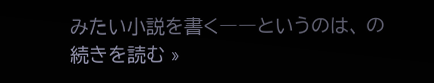みたい小説を書く――というのは、 の続きを読む »